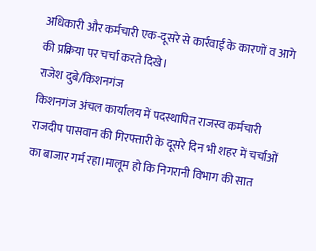अधिकारी और कर्मचारी एक-दूसरे से कार्रवाई के कारणों व आगे की प्रक्रिया पर चर्चा करते दिखे।
राजेश दुबे/किशनगंज
किशनगंज अंचल कार्यालय में पदस्थापित राजस्व कर्मचारी राजदीप पासवान की गिरफ्तारी के दूसरे दिन भी शहर में चर्चाओं का बाजार गर्म रहा।मालूम हो कि निगरानी विभाग की सात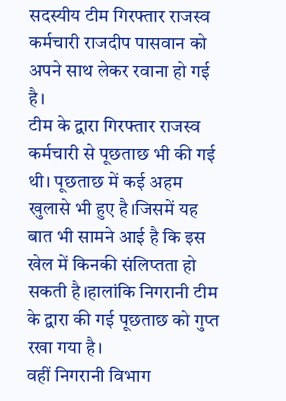सदस्यीय टीम गिरफ्तार राजस्व कर्मचारी राजदीप पासवान को अपने साथ लेकर रवाना हो गई है।
टीम के द्वारा गिरफ्तार राजस्व कर्मचारी से पूछताछ भी की गई थी। पूछताछ में कई अहम खुलासे भी हुए है।जिसमें यह बात भी सामने आई है कि इस खेल में किनकी संलिप्तता हो सकती है।हालांकि निगरानी टीम के द्वारा की गई पूछताछ को गुप्त रखा गया है।
वहीं निगरानी विभाग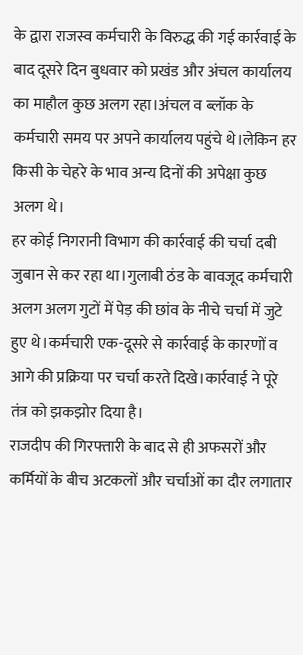के द्वारा राजस्व कर्मचारी के विरुद्ध की गई कार्रवाई के बाद दूसरे दिन बुधवार को प्रखंड और अंचल कार्यालय का माहौल कुछ अलग रहा।अंचल व ब्लॉक के कर्मचारी समय पर अपने कार्यालय पहुंचे थे।लेकिन हर किसी के चेहरे के भाव अन्य दिनों की अपेक्षा कुछ अलग थे।
हर कोई निगरानी विभाग की कार्रवाई की चर्चा दबी जुबान से कर रहा था।गुलाबी ठंड के बावजूद कर्मचारी अलग अलग गुटों में पेड़ की छांव के नीचे चर्चा में जुटे हुए थे।कर्मचारी एक-दूसरे से कार्रवाई के कारणों व आगे की प्रक्रिया पर चर्चा करते दिखे।कार्रवाई ने पूरे तंत्र को झकझोर दिया है।
राजदीप की गिरफ्तारी के बाद से ही अफसरों और कर्मियों के बीच अटकलों और चर्चाओं का दौर लगातार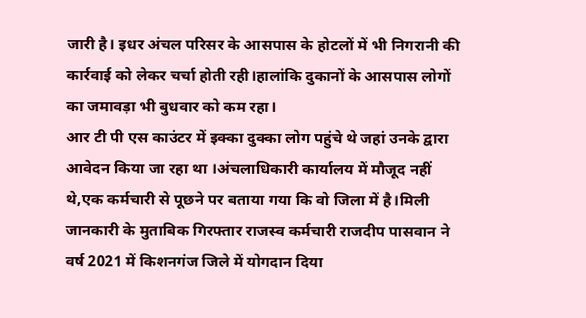जारी है। इधर अंचल परिसर के आसपास के होटलों में भी निगरानी की कार्रवाई को लेकर चर्चा होती रही।हालांकि दुकानों के आसपास लोगों का जमावड़ा भी बुधवार को कम रहा।
आर टी पी एस काउंटर में इक्का दुक्का लोग पहुंचे थे जहां उनके द्वारा आवेदन किया जा रहा था ।अंचलाधिकारी कार्यालय में मौजूद नहीं थे,एक कर्मचारी से पूछने पर बताया गया कि वो जिला में है।मिली जानकारी के मुताबिक गिरफ्तार राजस्व कर्मचारी राजदीप पासवान ने वर्ष 2021 में किशनगंज जिले में योगदान दिया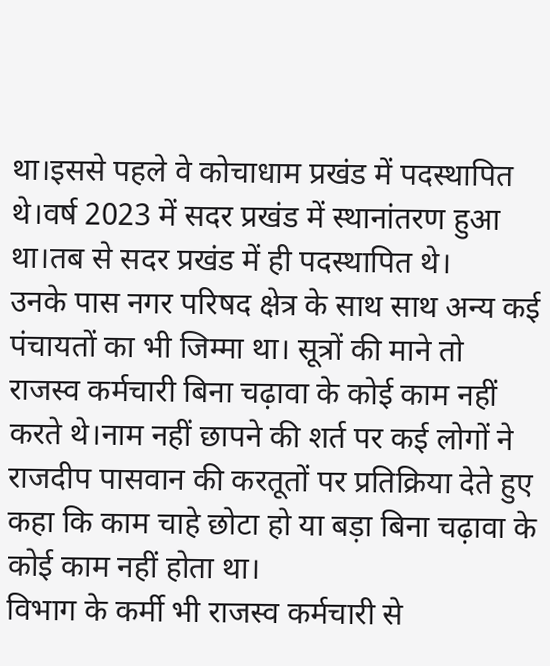था।इससे पहले वे कोचाधाम प्रखंड में पदस्थापित थे।वर्ष 2023 में सदर प्रखंड में स्थानांतरण हुआ था।तब से सदर प्रखंड में ही पदस्थापित थे।
उनके पास नगर परिषद क्षेत्र के साथ साथ अन्य कई पंचायतों का भी जिम्मा था। सूत्रों की माने तो राजस्व कर्मचारी बिना चढ़ावा के कोई काम नहीं करते थे।नाम नहीं छापने की शर्त पर कई लोगों ने राजदीप पासवान की करतूतों पर प्रतिक्रिया देते हुए कहा कि काम चाहे छोटा हो या बड़ा बिना चढ़ावा के कोई काम नहीं होता था।
विभाग के कर्मी भी राजस्व कर्मचारी से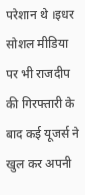परेशान थे ।इधर सोशल मीडिया पर भी राजदीप की गिरफ्तारी के बाद कई यूजर्स ने खुल कर अपनी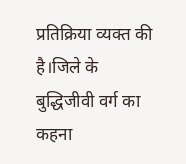प्रतिक्रिया व्यक्त की है।जिले के बुद्धिजीवी वर्ग का कहना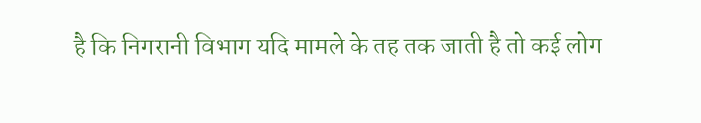है कि निगरानी विभाग यदि मामले के तह तक जाती है तो कई लोग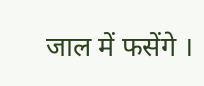जाल में फसेंगे ।